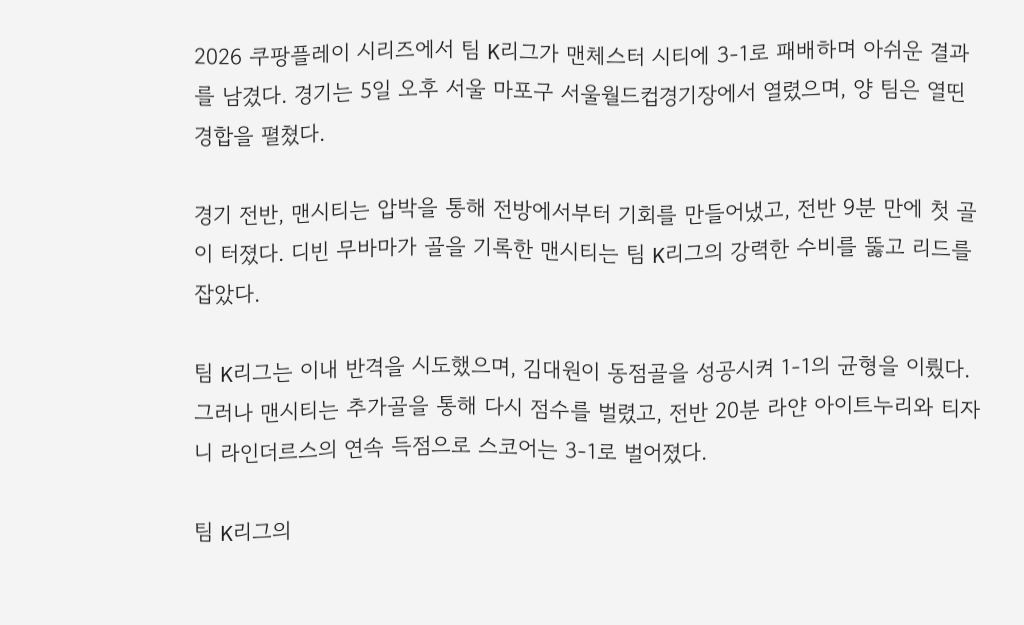2026 쿠팡플레이 시리즈에서 팀 K리그가 맨체스터 시티에 3-1로 패배하며 아쉬운 결과를 남겼다. 경기는 5일 오후 서울 마포구 서울월드컵경기장에서 열렸으며, 양 팀은 열띤 경합을 펼쳤다.

경기 전반, 맨시티는 압박을 통해 전방에서부터 기회를 만들어냈고, 전반 9분 만에 첫 골이 터졌다. 디빈 무바마가 골을 기록한 맨시티는 팀 K리그의 강력한 수비를 뚫고 리드를 잡았다.

팀 K리그는 이내 반격을 시도했으며, 김대원이 동점골을 성공시켜 1-1의 균형을 이뤘다. 그러나 맨시티는 추가골을 통해 다시 점수를 벌렸고, 전반 20분 라얀 아이트누리와 티자니 라인더르스의 연속 득점으로 스코어는 3-1로 벌어졌다.

팀 K리그의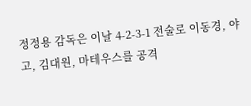정정용 감독은 이날 4-2-3-1 전술로 이동경, 야고, 김대원, 마테우스를 공격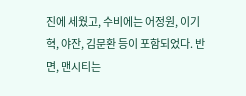진에 세웠고, 수비에는 어정원, 이기혁, 야잔, 김문환 등이 포함되었다. 반면, 맨시티는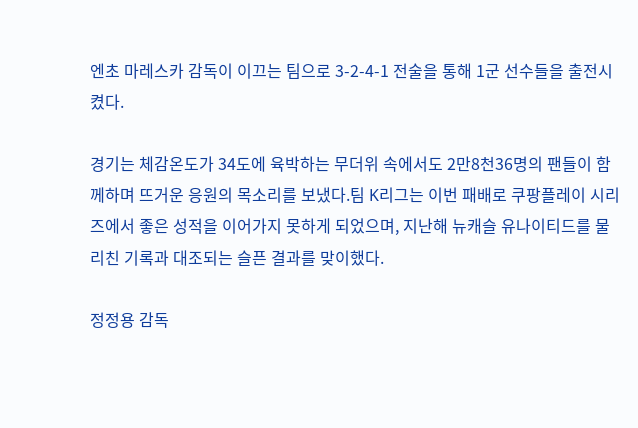엔초 마레스카 감독이 이끄는 팀으로 3-2-4-1 전술을 통해 1군 선수들을 출전시켰다.

경기는 체감온도가 34도에 육박하는 무더위 속에서도 2만8천36명의 팬들이 함께하며 뜨거운 응원의 목소리를 보냈다.팀 K리그는 이번 패배로 쿠팡플레이 시리즈에서 좋은 성적을 이어가지 못하게 되었으며, 지난해 뉴캐슬 유나이티드를 물리친 기록과 대조되는 슬픈 결과를 맞이했다.

정정용 감독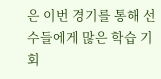은 이번 경기를 통해 선수들에게 많은 학습 기회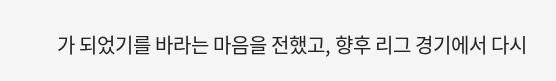가 되었기를 바라는 마음을 전했고, 향후 리그 경기에서 다시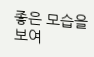좋은 모습을 보여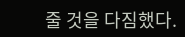줄 것을 다짐했다.